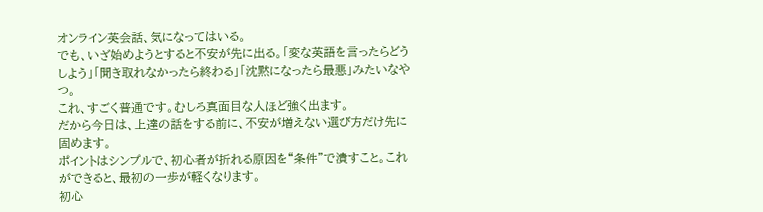オンライン英会話、気になってはいる。
でも、いざ始めようとすると不安が先に出る。「変な英語を言ったらどうしよう」「聞き取れなかったら終わる」「沈黙になったら最悪」みたいなやつ。
これ、すごく普通です。むしろ真面目な人ほど強く出ます。
だから今日は、上達の話をする前に、不安が増えない選び方だけ先に固めます。
ポイントはシンプルで、初心者が折れる原因を“条件”で潰すこと。これができると、最初の一歩が軽くなります。
初心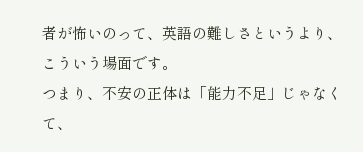者が怖いのって、英語の難しさというより、こういう場面です。
つまり、不安の正体は「能力不足」じゃなくて、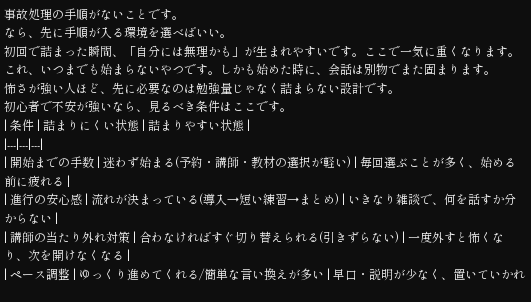事故処理の手順がないことです。
なら、先に手順が入る環境を選べばいい。
初回で詰まった瞬間、「自分には無理かも」が生まれやすいです。ここで一気に重くなります。
これ、いつまでも始まらないやつです。しかも始めた時に、会話は別物でまた固まります。
怖さが強い人ほど、先に必要なのは勉強量じゃなく詰まらない設計です。
初心者で不安が強いなら、見るべき条件はここです。
| 条件 | 詰まりにくい状態 | 詰まりやすい状態 |
|---|---|---|
| 開始までの手数 | 迷わず始まる(予約・講師・教材の選択が軽い) | 毎回選ぶことが多く、始める前に疲れる |
| 進行の安心感 | 流れが決まっている(導入→短い練習→まとめ) | いきなり雑談で、何を話すか分からない |
| 講師の当たり外れ対策 | 合わなければすぐ切り替えられる(引きずらない) | 一度外すと怖くなり、次を開けなくなる |
| ペース調整 | ゆっくり進めてくれる/簡単な言い換えが多い | 早口・説明が少なく、置いていかれ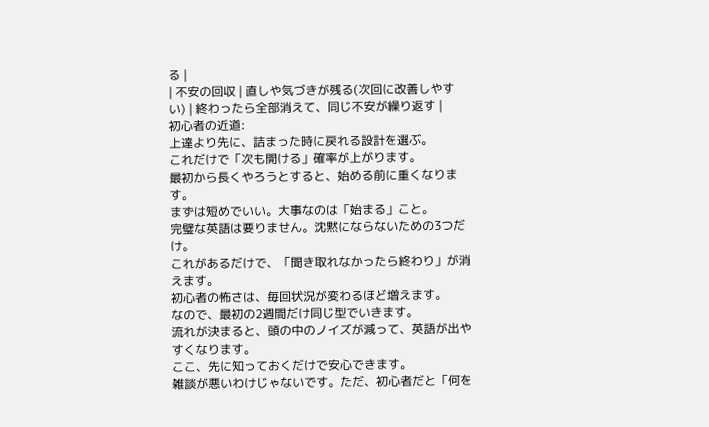る |
| 不安の回収 | 直しや気づきが残る(次回に改善しやすい) | 終わったら全部消えて、同じ不安が繰り返す |
初心者の近道:
上達より先に、詰まった時に戻れる設計を選ぶ。
これだけで「次も開ける」確率が上がります。
最初から長くやろうとすると、始める前に重くなります。
まずは短めでいい。大事なのは「始まる」こと。
完璧な英語は要りません。沈黙にならないための3つだけ。
これがあるだけで、「聞き取れなかったら終わり」が消えます。
初心者の怖さは、毎回状況が変わるほど増えます。
なので、最初の2週間だけ同じ型でいきます。
流れが決まると、頭の中のノイズが減って、英語が出やすくなります。
ここ、先に知っておくだけで安心できます。
雑談が悪いわけじゃないです。ただ、初心者だと「何を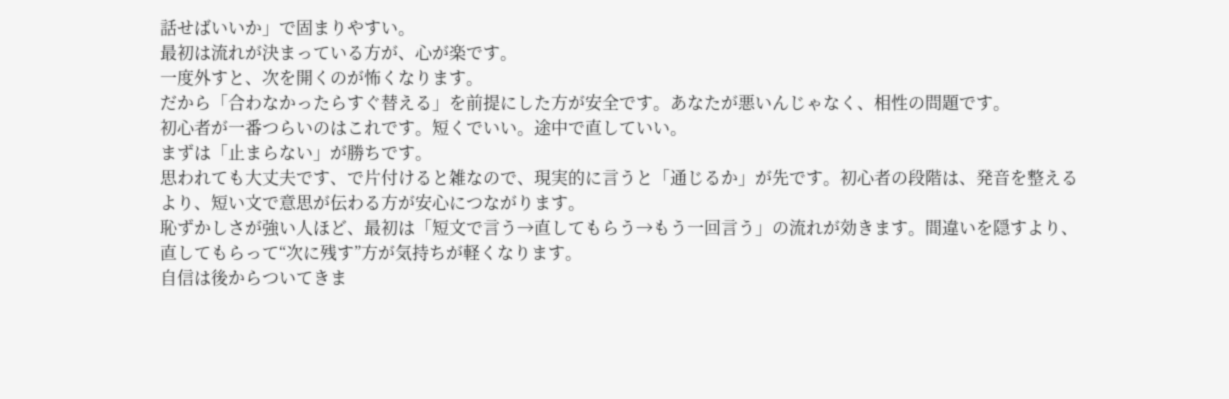話せばいいか」で固まりやすい。
最初は流れが決まっている方が、心が楽です。
一度外すと、次を開くのが怖くなります。
だから「合わなかったらすぐ替える」を前提にした方が安全です。あなたが悪いんじゃなく、相性の問題です。
初心者が一番つらいのはこれです。短くでいい。途中で直していい。
まずは「止まらない」が勝ちです。
思われても大丈夫です、で片付けると雑なので、現実的に言うと「通じるか」が先です。初心者の段階は、発音を整えるより、短い文で意思が伝わる方が安心につながります。
恥ずかしさが強い人ほど、最初は「短文で言う→直してもらう→もう一回言う」の流れが効きます。間違いを隠すより、直してもらって“次に残す”方が気持ちが軽くなります。
自信は後からついてきま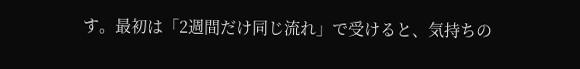す。最初は「2週間だけ同じ流れ」で受けると、気持ちの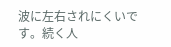波に左右されにくいです。続く人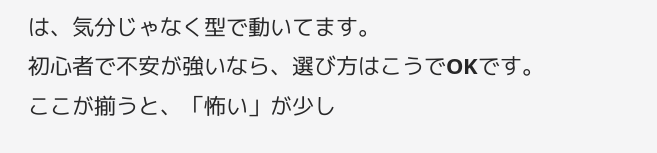は、気分じゃなく型で動いてます。
初心者で不安が強いなら、選び方はこうでOKです。
ここが揃うと、「怖い」が少し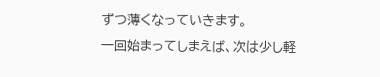ずつ薄くなっていきます。
一回始まってしまえば、次は少し軽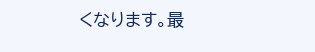くなります。最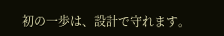初の一歩は、設計で守れます。